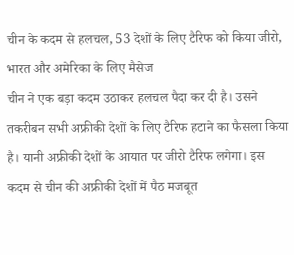चीन के कदम से हलचल, 53 देशों के लिए टैरिफ को किया जीरो, भारत और अमेरिका के लिए मैसेज
चीन ने एक बड़ा कदम उठाकर हलचल पैदा कर दी है। उसने तकरीबन सभी अफ्रीकी देशों के लिए टैरिफ हटाने का फैसला किया है। यानी अफ्रीकी देशों के आयात पर जीरो टैरिफ लगेगा। इस कदम से चीन की अफ्रीकी देशों में पैठ मजबूत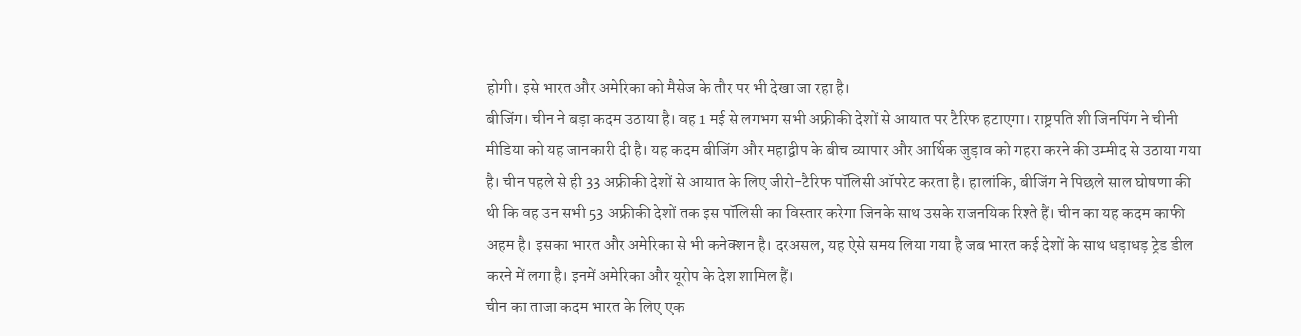होगी। इसे भारत और अमेरिका को मैसेज के तौर पर भी देखा जा रहा है।
बीजिंग। चीन ने बड़ा कदम उठाया है। वह 1 मई से लगभग सभी अफ्रीकी देशों से आयात पर टैरिफ हटाएगा। राष्ट्रपति शी जिनपिंग ने चीनी मीडिया को यह जानकारी दी है। यह कदम बीजिंग और महाद्वीप के बीच व्यापार और आर्थिक जुड़ाव को गहरा करने की उम्मीद से उठाया गया है। चीन पहले से ही 33 अफ्रीकी देशों से आयात के लिए जीरो-टैरिफ पॉलिसी ऑपरेट करता है। हालांकि, बीजिंग ने पिछले साल घोषणा की थी कि वह उन सभी 53 अफ्रीकी देशों तक इस पॉलिसी का विस्तार करेगा जिनके साथ उसके राजनयिक रिश्ते हैं। चीन का यह कदम काफी अहम है। इसका भारत और अमेरिका से भी कनेक्शन है। दरअसल, यह ऐसे समय लिया गया है जब भारत कई देशों के साथ धड़ाधड़ ट्रेड डील करने में लगा है। इनमें अमेरिका और यूरोप के देश शामिल हैं।
चीन का ताजा कदम भारत के लिए एक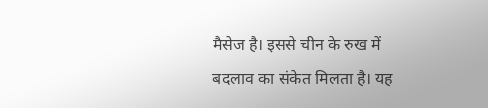मैसेज है। इससे चीन के रुख में बदलाव का संकेत मिलता है। यह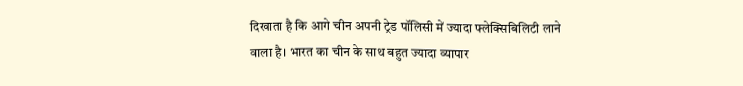दिखाता है कि आगे चीन अपनी ट्रेड पॉलिसी में ज्यादा फ्लेक्सिबिलिटी लाने वाला है। भारत का चीन के साथ बहुत ज्यादा व्यापार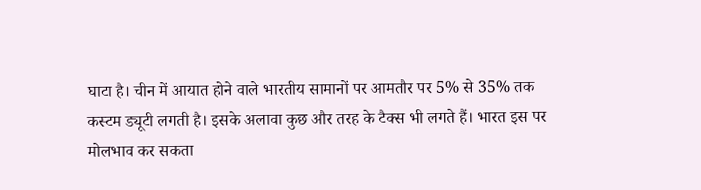घाटा है। चीन में आयात होने वाले भारतीय सामानों पर आमतौर पर 5% से 35% तक कस्टम ड्यूटी लगती है। इसके अलावा कुछ और तरह के टैक्स भी लगते हैं। भारत इस पर मोलभाव कर सकता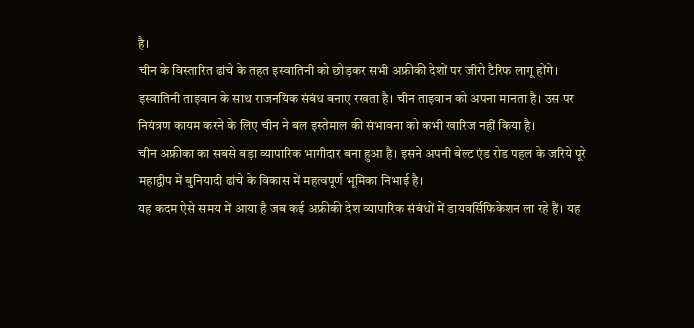है।
चीन के विस्तारित ढांचे के तहत इस्वातिनी को छोड़कर सभी अफ्रीकी देशों पर जीरो टैरिफ लागू होंगे। इस्वातिनी ताइवान के साथ राजनयिक संबंध बनाए रखता है। चीन ताइवान को अपना मानता है। उस पर नियंत्रण कायम करने के लिए चीन ने बल इस्तेमाल की संभावना को कभी खारिज नहीं किया है।
चीन अफ्रीका का सबसे बड़ा व्यापारिक भागीदार बना हुआ है। इसने अपनी बेल्ट एंड रोड पहल के जरिये पूरे महाद्वीप में बुनियादी ढांचे के विकास में महत्वपूर्ण भूमिका निभाई है।
यह कदम ऐसे समय में आया है जब कई अफ्रीकी देश व्यापारिक संबंधों में डायवर्सिफिकेशन ला रहे हैं। यह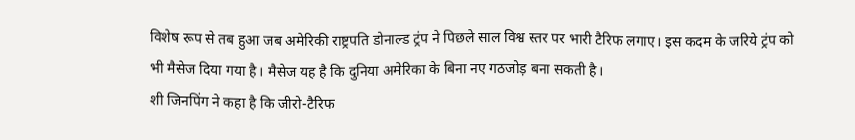विशेष रूप से तब हुआ जब अमेरिकी राष्ट्रपति डोनाल्ड ट्रंप ने पिछले साल विश्व स्तर पर भारी टैरिफ लगाए। इस कदम के जरिये ट्रंप को भी मैसेज दिया गया है। मैसेज यह है कि दुनिया अमेरिका के बिना नए गठजोड़ बना सकती है।
शी जिनपिंग ने कहा है कि जीरो-टैरिफ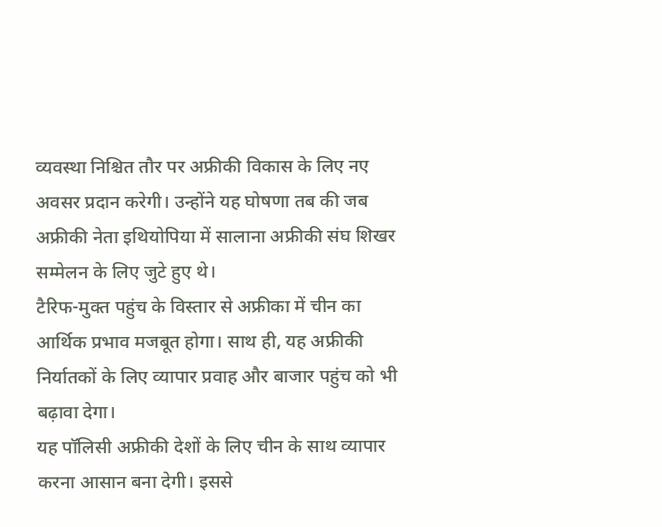व्यवस्था निश्चित तौर पर अफ्रीकी विकास के लिए नए अवसर प्रदान करेगी। उन्होंने यह घोषणा तब की जब अफ्रीकी नेता इथियोपिया में सालाना अफ्रीकी संघ शिखर सम्मेलन के लिए जुटे हुए थे।
टैरिफ-मुक्त पहुंच के विस्तार से अफ्रीका में चीन का आर्थिक प्रभाव मजबूत होगा। साथ ही, यह अफ्रीकी निर्यातकों के लिए व्यापार प्रवाह और बाजार पहुंच को भी बढ़ावा देगा।
यह पॉलिसी अफ्रीकी देशों के लिए चीन के साथ व्यापार करना आसान बना देगी। इससे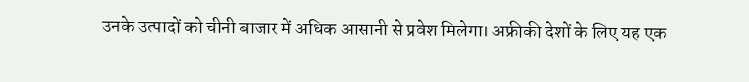उनके उत्पादों को चीनी बाजार में अधिक आसानी से प्रवेश मिलेगा। अफ्रीकी देशों के लिए यह एक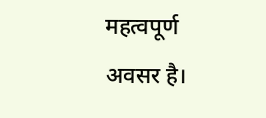महत्वपूर्ण अवसर है।